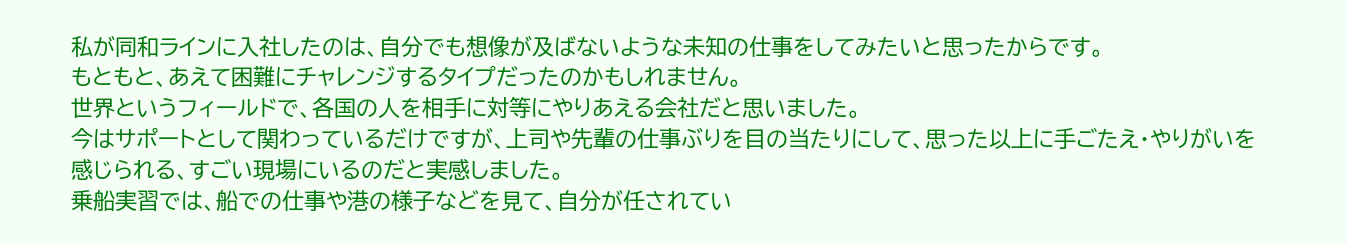私が同和ラインに入社したのは、自分でも想像が及ばないような未知の仕事をしてみたいと思ったからです。
もともと、あえて困難にチャレンジするタイプだったのかもしれません。
世界というフィールドで、各国の人を相手に対等にやりあえる会社だと思いました。
今はサポートとして関わっているだけですが、上司や先輩の仕事ぶりを目の当たりにして、思った以上に手ごたえ・やりがいを感じられる、すごい現場にいるのだと実感しました。
乗船実習では、船での仕事や港の様子などを見て、自分が任されてい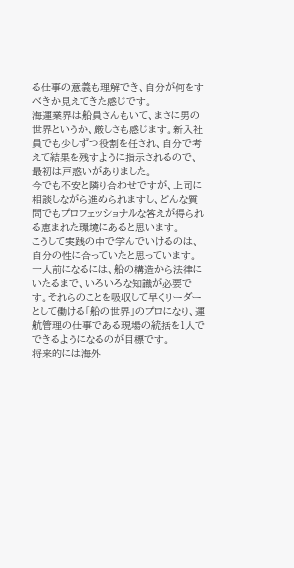る仕事の意義も理解でき、自分が何をすべきか見えてきた感じです。
海運業界は船員さんもいて、まさに男の世界というか、厳しさも感じます。新入社員でも少しずつ役割を任され、自分で考えて結果を残すように指示されるので、最初は戸惑いがありました。
今でも不安と隣り合わせですが、上司に相談しながら進められますし、どんな質問でもプロフェッショナルな答えが得られる恵まれた環境にあると思います。
こうして実践の中で学んでいけるのは、自分の性に合っていたと思っています。
一人前になるには、船の構造から法律にいたるまで、いろいろな知識が必要です。それらのことを吸収して早くリーダーとして働ける「船の世界」のプロになり、運航管理の仕事である現場の統括を1人でできるようになるのが目標です。
将来的には海外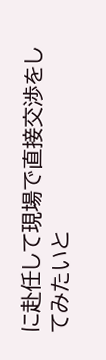に赴任して現場で直接交渉をしてみたいと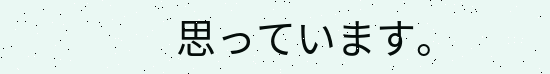思っています。